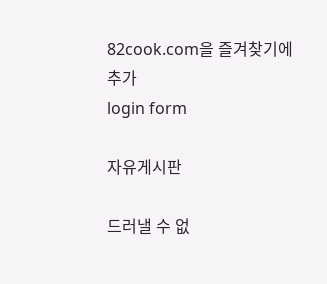82cook.com을 즐겨찾기에 추가
login form

자유게시판

드러낼 수 없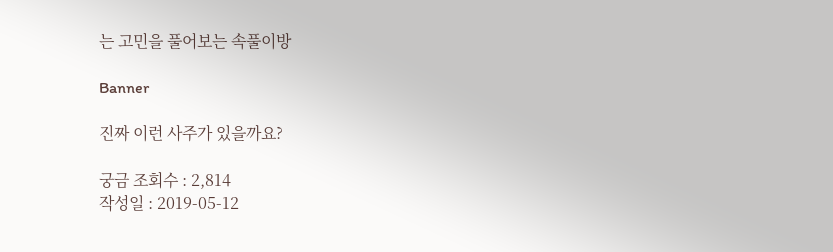는 고민을 풀어보는 속풀이방

Banner

진짜 이런 사주가 있을까요?

궁금 조회수 : 2,814
작성일 : 2019-05-12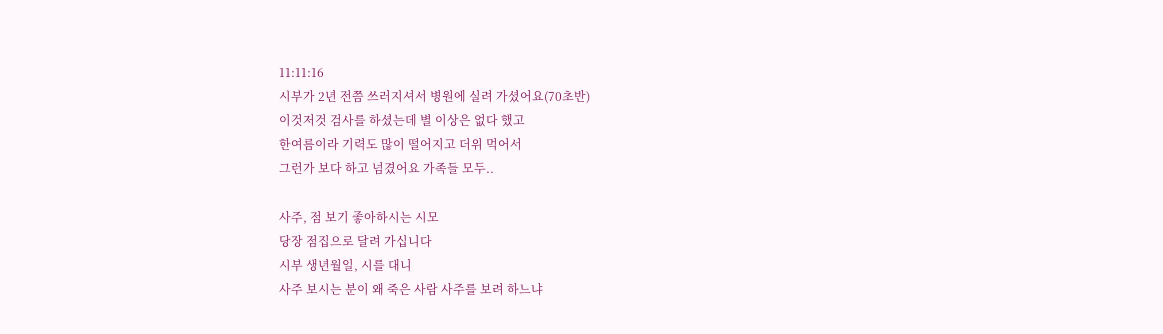11:11:16
시부가 2년 전쯤 쓰러지셔서 병원에 실려 가셨어요(70초반)
이것저것 검사를 하셨는데 별 이상은 없다 했고
한여름이라 기력도 많이 떨어지고 더위 먹어서
그런가 보다 하고 넘겼어요 가족들 모두..

사주, 점 보기 좋아하시는 시모
당장 점집으로 달려 가십니다
시부 생년월일, 시를 대니
사주 보시는 분이 왜 죽은 사람 사주를 보려 하느냐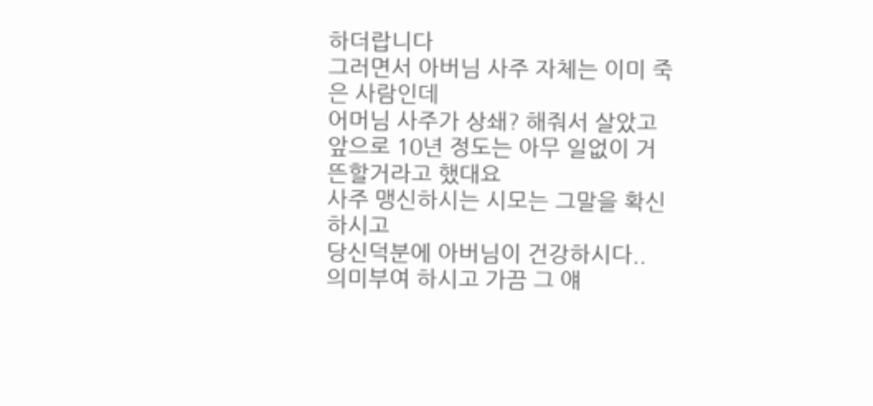하더랍니다
그러면서 아버님 사주 자체는 이미 죽은 사람인데
어머님 사주가 상쇄? 해줘서 살았고
앞으로 10년 정도는 아무 일없이 거뜬할거라고 했대요
사주 맹신하시는 시모는 그말을 확신하시고
당신덕분에 아버님이 건강하시다..
의미부여 하시고 가끔 그 얘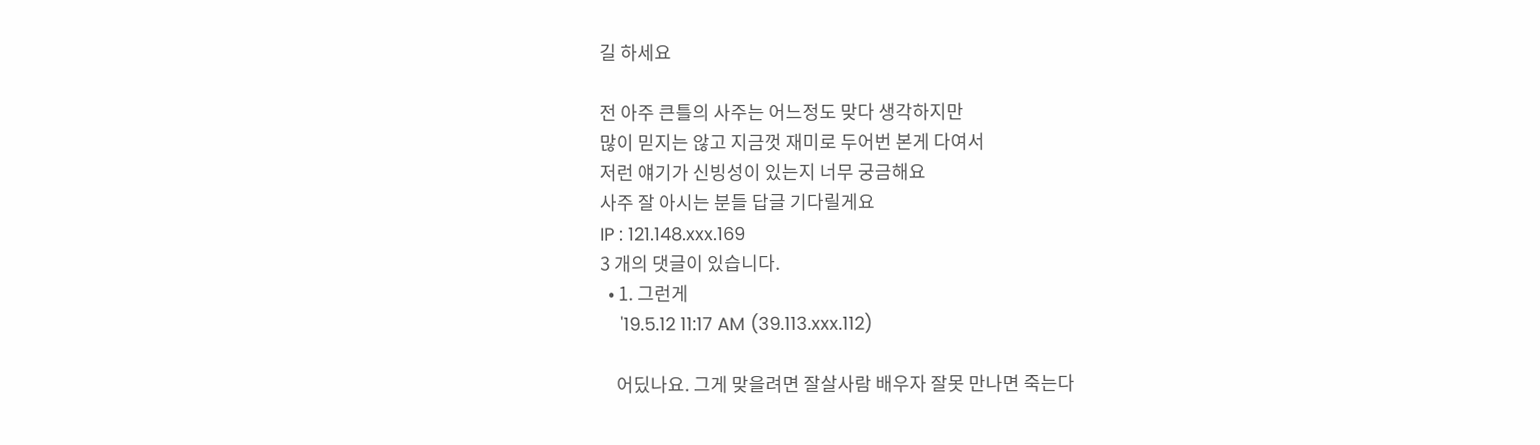길 하세요

전 아주 큰틀의 사주는 어느정도 맞다 생각하지만
많이 믿지는 않고 지금껏 재미로 두어번 본게 다여서
저런 얘기가 신빙성이 있는지 너무 궁금해요
사주 잘 아시는 분들 답글 기다릴게요
IP : 121.148.xxx.169
3 개의 댓글이 있습니다.
  • 1. 그런게
    '19.5.12 11:17 AM (39.113.xxx.112)

    어딨나요. 그게 맞을려면 잘살사람 배우자 잘못 만나면 죽는다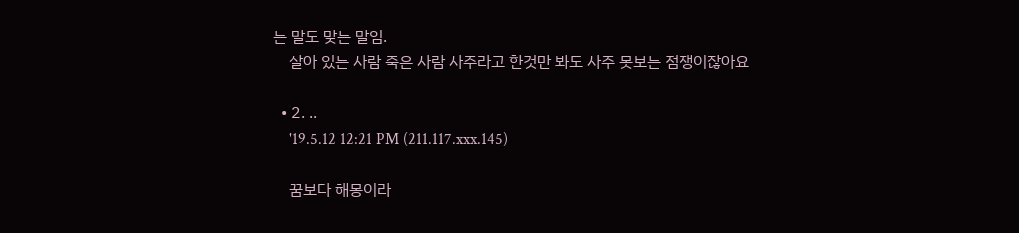는 말도 맞는 말임.
    살아 있는 사람 죽은 사람 사주라고 한것만 봐도 사주 못보는 점쟁이잖아요

  • 2. ..
    '19.5.12 12:21 PM (211.117.xxx.145)

    꿈보다 해몽이라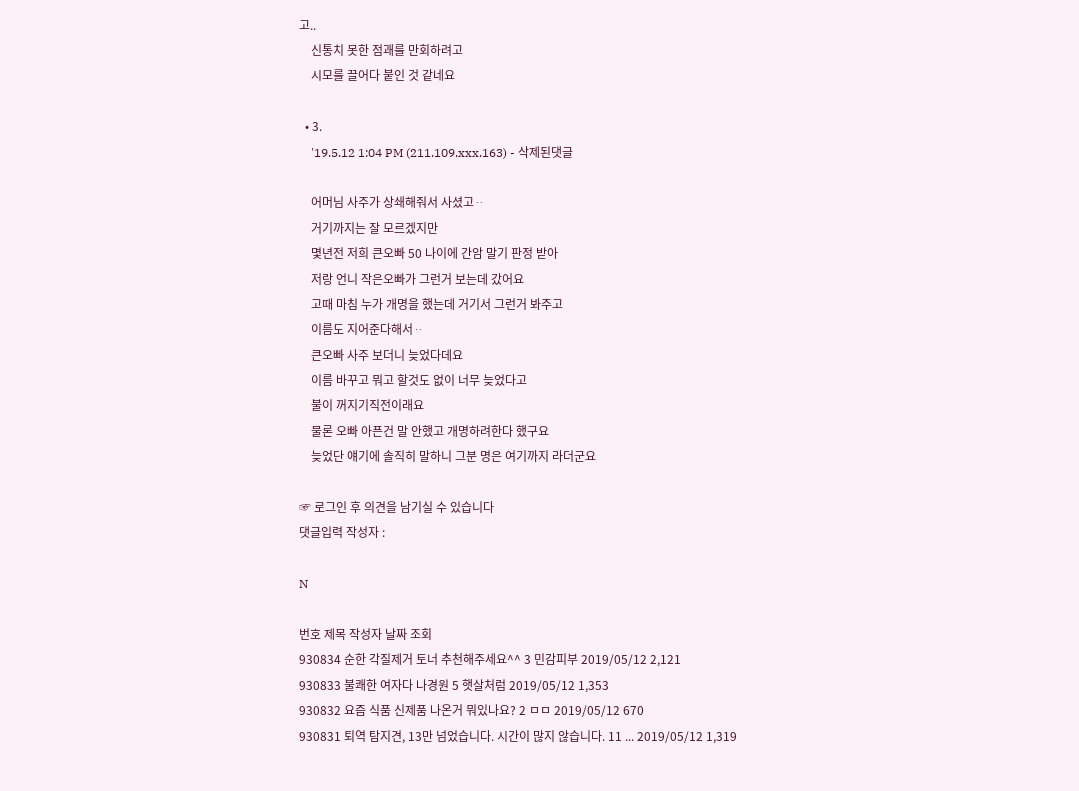고..
    신통치 못한 점괘를 만회하려고
    시모를 끌어다 붙인 것 같네요

  • 3.
    '19.5.12 1:04 PM (211.109.xxx.163) - 삭제된댓글

    어머님 사주가 상쇄해줘서 사셨고ᆢ
    거기까지는 잘 모르겠지만
    몇년전 저희 큰오빠 50 나이에 간암 말기 판정 받아
    저랑 언니 작은오빠가 그런거 보는데 갔어요
    고때 마침 누가 개명을 했는데 거기서 그런거 봐주고
    이름도 지어준다해서ᆢ
    큰오빠 사주 보더니 늦었다데요
    이름 바꾸고 뭐고 할것도 없이 너무 늦었다고
    불이 꺼지기직전이래요
    물론 오빠 아픈건 말 안했고 개명하려한다 했구요
    늦었단 얘기에 솔직히 말하니 그분 명은 여기까지 라더군요

☞ 로그인 후 의견을 남기실 수 있습니다
댓글입력 작성자 :

N

번호 제목 작성자 날짜 조회
930834 순한 각질제거 토너 추천해주세요^^ 3 민감피부 2019/05/12 2,121
930833 불쾌한 여자다 나경원 5 햇살처럼 2019/05/12 1,353
930832 요즘 식품 신제품 나온거 뭐있나요? 2 ㅁㅁ 2019/05/12 670
930831 퇴역 탐지견, 13만 넘었습니다. 시간이 많지 않습니다. 11 ... 2019/05/12 1,319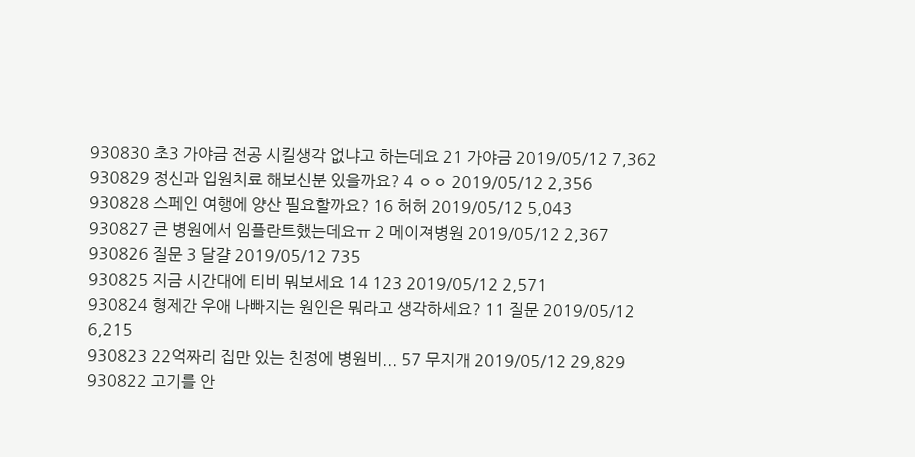930830 초3 가야금 전공 시킬생각 없냐고 하는데요 21 가야금 2019/05/12 7,362
930829 정신과 입원치료 해보신분 있을까요? 4 ㅇㅇ 2019/05/12 2,356
930828 스페인 여행에 양산 필요할까요? 16 허허 2019/05/12 5,043
930827 큰 병원에서 임플란트했는데요ㅠ 2 메이져병원 2019/05/12 2,367
930826 질문 3 달걀 2019/05/12 735
930825 지금 시간대에 티비 뭐보세요 14 123 2019/05/12 2,571
930824 형제간 우애 나빠지는 원인은 뭐라고 생각하세요? 11 질문 2019/05/12 6,215
930823 22억짜리 집만 있는 친정에 병원비... 57 무지개 2019/05/12 29,829
930822 고기를 안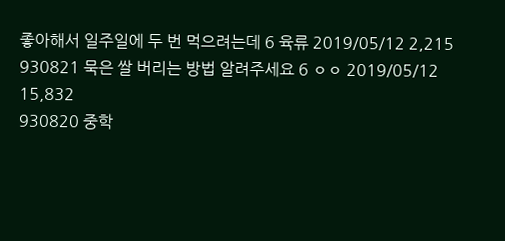좋아해서 일주일에 두 번 먹으려는데 6 육류 2019/05/12 2,215
930821 묵은 쌀 버리는 방법 알려주세요 6 ㅇㅇ 2019/05/12 15,832
930820 중학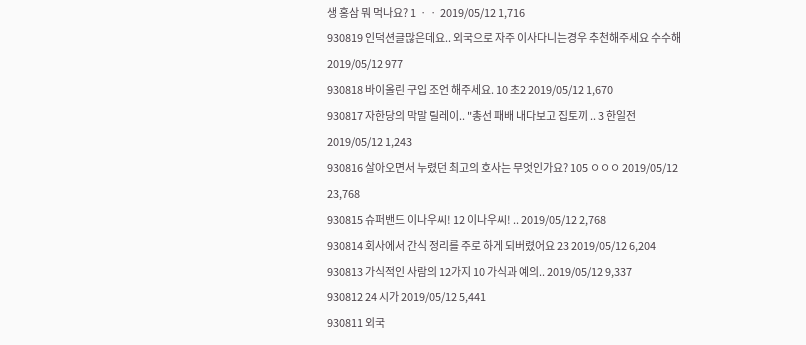생 홍삼 뭐 먹나요? 1 ㆍㆍ 2019/05/12 1,716
930819 인덕션글많은데요.. 외국으로 자주 이사다니는경우 추천해주세요 수수해 2019/05/12 977
930818 바이올린 구입 조언 해주세요. 10 초2 2019/05/12 1,670
930817 자한당의 막말 릴레이.. "총선 패배 내다보고 집토끼 .. 3 한일전 2019/05/12 1,243
930816 살아오면서 누렸던 최고의 호사는 무엇인가요? 105 ㅇㅇㅇ 2019/05/12 23,768
930815 슈퍼밴드 이나우씨! 12 이나우씨! .. 2019/05/12 2,768
930814 회사에서 간식 정리를 주로 하게 되버렸어요 23 2019/05/12 6,204
930813 가식적인 사람의 12가지 10 가식과 예의.. 2019/05/12 9,337
930812 24 시가 2019/05/12 5,441
930811 외국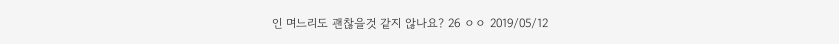인 며느리도 괜찮을것 같지 않나요? 26 ㅇㅇ 2019/05/12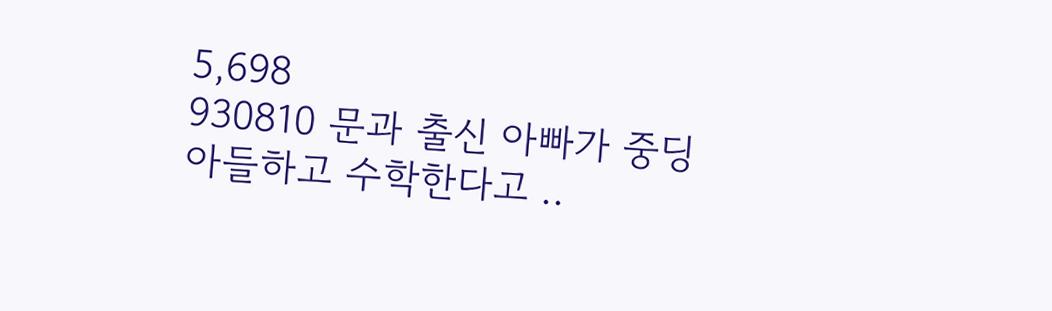5,698
930810 문과 출신 아빠가 중딩 아들하고 수학한다고 ..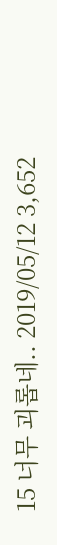15 너무 괴롭네.. 2019/05/12 3,652